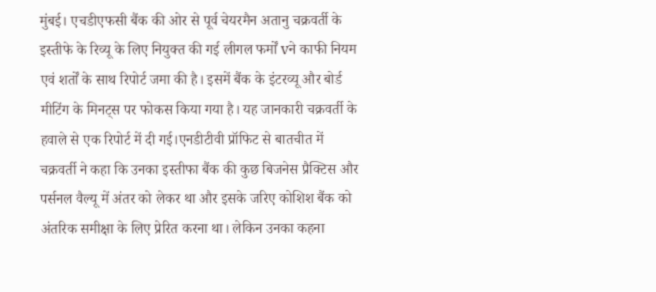मुंबई। एचडीएफसी बैंक की ओर से पूर्व चेयरमैन अतानु चक्रवर्ती के इस्तीफे के रिव्यू के लिए नियुक्त की गई लीगल फर्मों vने काफी नियम एवं शर्तों के साथ रिपोर्ट जमा की है। इसमें बैंक के इंटरव्यू और बोर्ड मीटिंग के मिनट्स पर फोकस किया गया है। यह जानकारी चक्रवर्ती के हवाले से एक रिपोर्ट में दी गई।एनडीटीवी प्रॉफिट से बातचीत में चक्रवर्ती ने कहा कि उनका इस्तीफा बैंक की कुछ बिजनेस प्रैक्टिस और पर्सनल वैल्यू में अंतर को लेकर था और इसके जरिए कोशिश बैंक को अंतरिक समीक्षा के लिए प्रेरित करना था। लेकिन उनका कहना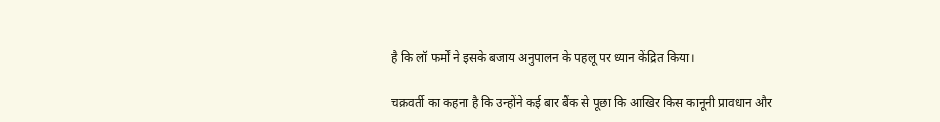है कि लॉ फर्मों ने इसके बजाय अनुपालन के पहलू पर ध्यान केंद्रित किया।

चक्रवर्ती का कहना है कि उन्होंने कई बार बैंक से पूछा कि आखिर किस कानूनी प्रावधान और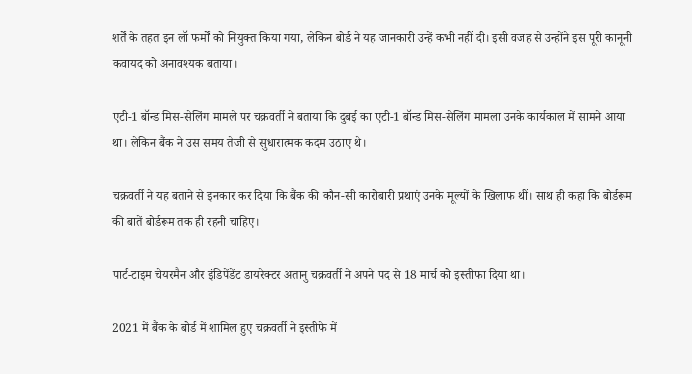शर्तें के तहत इन लॉ फर्मों को नियुक्त किया गया, लेकिन बोर्ड ने यह जानकारी उन्हें कभी नहीं दी। इसी वजह से उन्होंने इस पूरी कानूनी कवायद को अनावश्यक बताया।

एटी-1 बॉन्ड मिस-सेलिंग मामले पर चक्रवर्ती ने बताया कि दुबई का एटी-1 बॉन्ड मिस-सेलिंग मामला उनके कार्यकाल में सामने आया था। लेकिन बैंक ने उस समय तेजी से सुधारात्मक कदम उठाए थे।

चक्रवर्ती ने यह बताने से इनकार कर दिया कि बैंक की कौन-सी कारोबारी प्रथाएं उनके मूल्यों के खिलाफ थीं। साथ ही कहा कि बोर्डरूम की बातें बोर्डरूम तक ही रहनी चाहिए।

पार्ट-टाइम चेयरमैन और इंडिपेंडेंट डायरेक्टर अतानु चक्रवर्ती ने अपने पद से 18 मार्च को इस्तीफा दिया था।

2021 में बैंक के बोर्ड में शामिल हुए चक्रवर्ती ने इस्तीफे में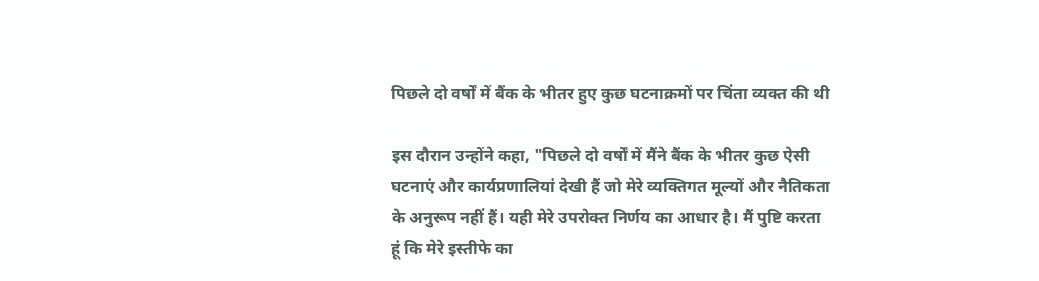पिछले दो वर्षों में बैंक के भीतर हुए कुछ घटनाक्रमों पर चिंता व्यक्त की थी

इस दौरान उन्होंने कहा, "पिछले दो वर्षों में मैंने बैंक के भीतर कुछ ऐसी घटनाएं और कार्यप्रणालियां देखी हैं जो मेरे व्यक्तिगत मूल्यों और नैतिकता के अनुरूप नहीं हैं। यही मेरे उपरोक्त निर्णय का आधार है। मैं पुष्टि करता हूं कि मेरे इस्तीफे का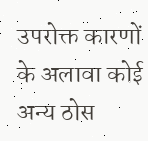उपरोक्त कारणों के अलावा कोई अन्य ठोस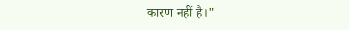कारण नहीं है।"